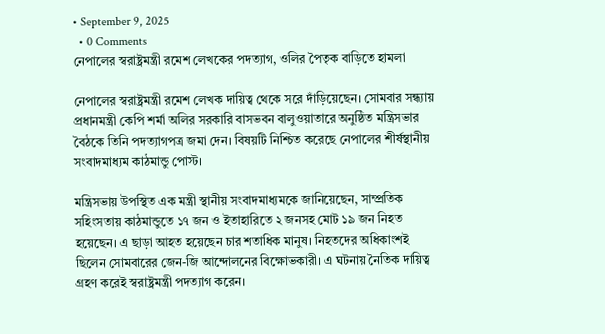• September 9, 2025
  • 0 Comments
নেপালের স্বরাষ্ট্রমন্ত্রী রমেশ লেখকের পদত্যাগ, ওলির পৈতৃক বাড়িতে হামলা

নেপালের স্বরাষ্ট্রমন্ত্রী রমেশ লেখক দায়িত্ব থেকে সরে দাঁড়িয়েছেন। সোমবার সন্ধ্যায় প্রধানমন্ত্রী কেপি শর্মা অলির সরকারি বাসভবন বালুওয়াতারে অনুষ্ঠিত মন্ত্রিসভার বৈঠকে তিনি পদত্যাগপত্র জমা দেন। বিষয়টি নিশ্চিত করেছে নেপালের শীর্ষস্থানীয় সংবাদমাধ্যম কাঠমান্ডু পোস্ট।

মন্ত্রিসভায় উপস্থিত এক মন্ত্রী স্থানীয় সংবাদমাধ্যমকে জানিয়েছেন, সাম্প্রতিক সহিংসতায় কাঠমান্ডুতে ১৭ জন ও ইতাহারিতে ২ জনসহ মোট ১৯ জন নিহত হয়েছেন। এ ছাড়া আহত হয়েছেন চার শতাধিক মানুষ। নিহতদের অধিকাংশই ছিলেন সোমবারের জেন-জি আন্দোলনের বিক্ষোভকারী। এ ঘটনায় নৈতিক দায়িত্ব গ্রহণ করেই স্বরাষ্ট্রমন্ত্রী পদত্যাগ করেন।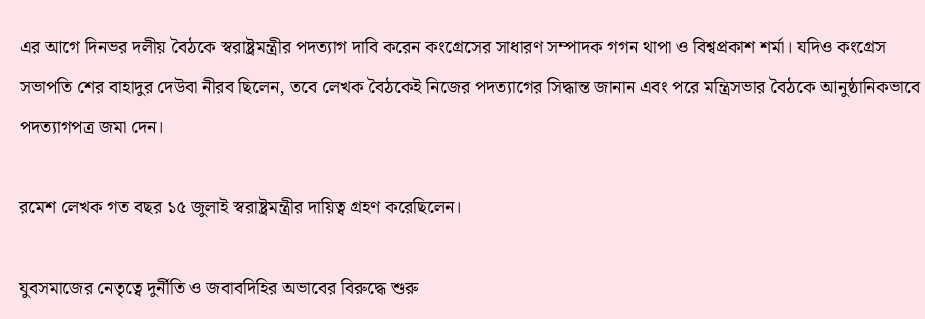এর আগে দিনভর দলীয় বৈঠকে স্বরাষ্ট্রমন্ত্রীর পদত্যাগ দাবি করেন কংগ্রেসের সাধারণ সম্পাদক গগন থাপা ও বিশ্বপ্রকাশ শর্মা। যদিও কংগ্রেস সভাপতি শের বাহাদুর দেউবা নীরব ছিলেন, তবে লেখক বৈঠকেই নিজের পদত্যাগের সিদ্ধান্ত জানান এবং পরে মন্ত্রিসভার বৈঠকে আনুষ্ঠানিকভাবে পদত্যাগপত্র জমা দেন।

রমেশ লেখক গত বছর ১৫ জুলাই স্বরাষ্ট্রমন্ত্রীর দায়িত্ব গ্রহণ করেছিলেন।

যুবসমাজের নেতৃত্বে দুর্নীতি ও জবাবদিহির অভাবের বিরুদ্ধে শুরু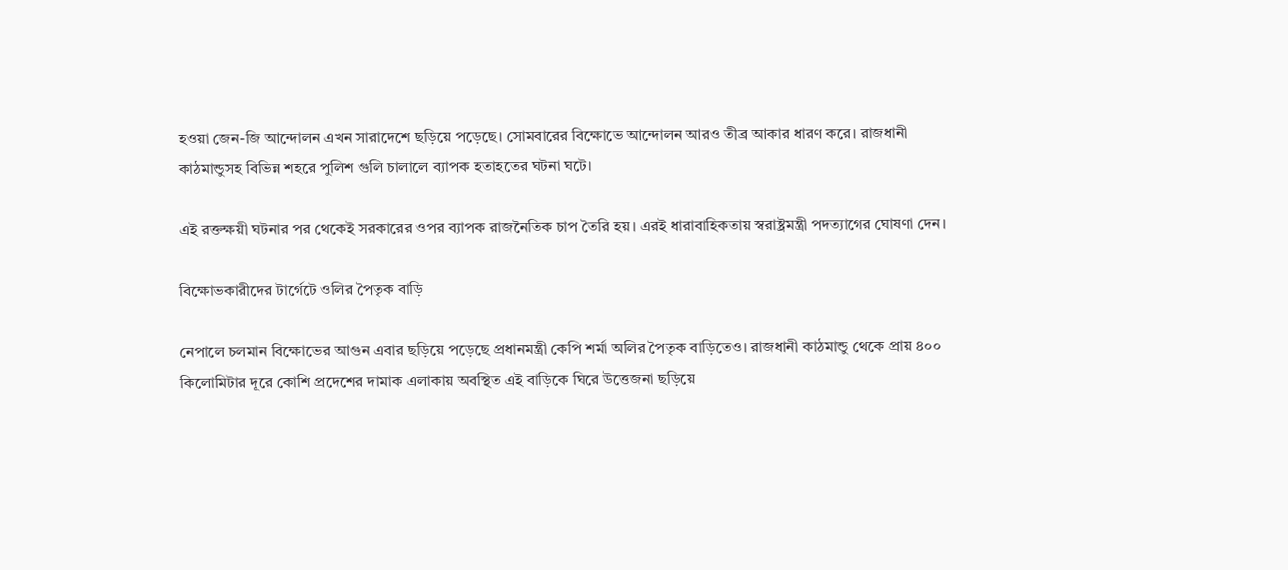হওয়া জেন-জি আন্দোলন এখন সারাদেশে ছড়িয়ে পড়েছে। সোমবারের বিক্ষোভে আন্দোলন আরও তীব্র আকার ধারণ করে। রাজধানী কাঠমান্ডুসহ বিভিন্ন শহরে পুলিশ গুলি চালালে ব্যাপক হতাহতের ঘটনা ঘটে।

এই রক্তক্ষয়ী ঘটনার পর থেকেই সরকারের ওপর ব্যাপক রাজনৈতিক চাপ তৈরি হয়। এরই ধারাবাহিকতায় স্বরাষ্ট্রমন্ত্রী পদত্যাগের ঘোষণা দেন।

বিক্ষোভকারীদের টার্গেটে ওলির পৈতৃক বাড়ি

নেপালে চলমান বিক্ষোভের আগুন এবার ছড়িয়ে পড়েছে প্রধানমন্ত্রী কেপি শর্মা অলির পৈতৃক বাড়িতেও। রাজধানী কাঠমান্ডু থেকে প্রায় ৪০০ কিলোমিটার দূরে কোশি প্রদেশের দামাক এলাকায় অবস্থিত এই বাড়িকে ঘিরে উত্তেজনা ছড়িয়ে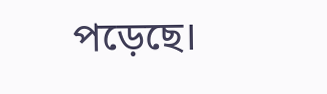পড়েছে।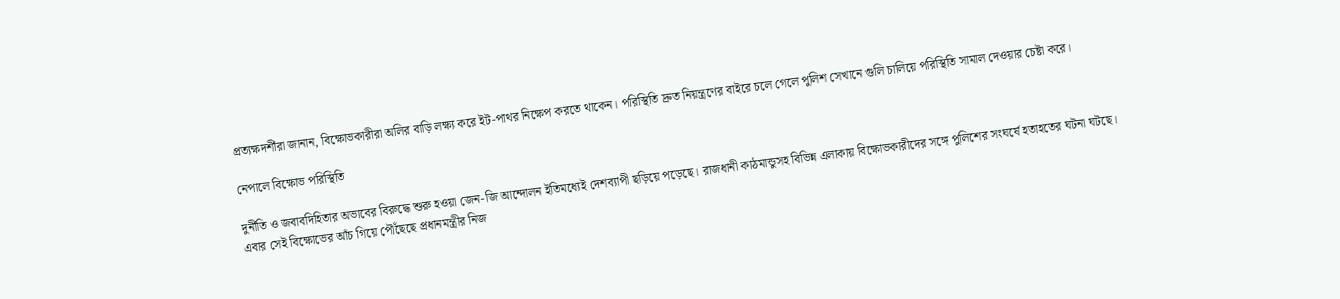প্রত্যক্ষদর্শীরা জানান, বিক্ষোভকারীরা অলির বাড়ি লক্ষ্য করে ইট-পাথর নিক্ষেপ করতে থাকেন। পরিস্থিতি দ্রুত নিয়ন্ত্রণের বাইরে চলে গেলে পুলিশ সেখানে গুলি চালিয়ে পরিস্থিতি সামাল দেওয়ার চেষ্টা করে।

নেপালে বিক্ষোভ পরিস্থিতি

দুর্নীতি ও জবাবদিহিতার অভাবের বিরুদ্ধে শুরু হওয়া জেন-জি আন্দোলন ইতিমধ্যেই দেশব্যাপী ছড়িয়ে পড়েছে। রাজধানী কাঠমান্ডুসহ বিভিন্ন এলাকায় বিক্ষোভকারীদের সঙ্গে পুলিশের সংঘর্ষে হতাহতের ঘটনা ঘটছে। এবার সেই বিক্ষোভের আঁচ গিয়ে পৌঁছেছে প্রধানমন্ত্রীর নিজ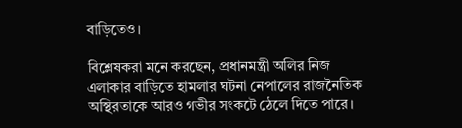বাড়িতেও।

বিশ্লেষকরা মনে করছেন, প্রধানমন্ত্রী অলির নিজ এলাকার বাড়িতে হামলার ঘটনা নেপালের রাজনৈতিক অস্থিরতাকে আরও গভীর সংকটে ঠেলে দিতে পারে।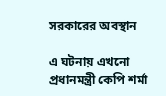সরকারের অবস্থান

এ ঘটনায় এখনো প্রধানমন্ত্রী কেপি শর্মা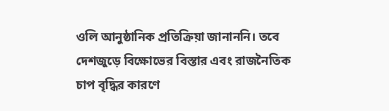ওলি আনুষ্ঠানিক প্রতিক্রিয়া জানাননি। তবে দেশজুড়ে বিক্ষোভের বিস্তার এবং রাজনৈতিক চাপ বৃদ্ধির কারণে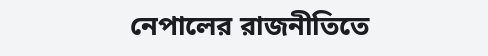নেপালের রাজনীতিতে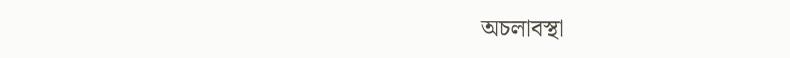অচলাবস্থা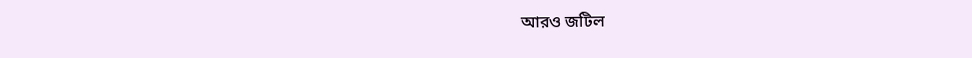আরও জটিল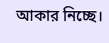আকার নিচ্ছে।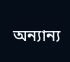অন্যান্য